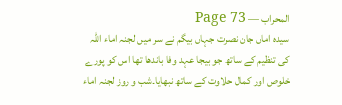المحراب — Page 73
سیدہ اماں جان نصرت جہاں بیگم نے سر میں لجنہ اماء اللہ کی تنظیم کے ساتھ جو بیجا عہد وفا باندھا تھا اس کو پورے خلوص اور کمال حلاوت کے ساتھ نبھایا۔شب و روز لجنہ اماء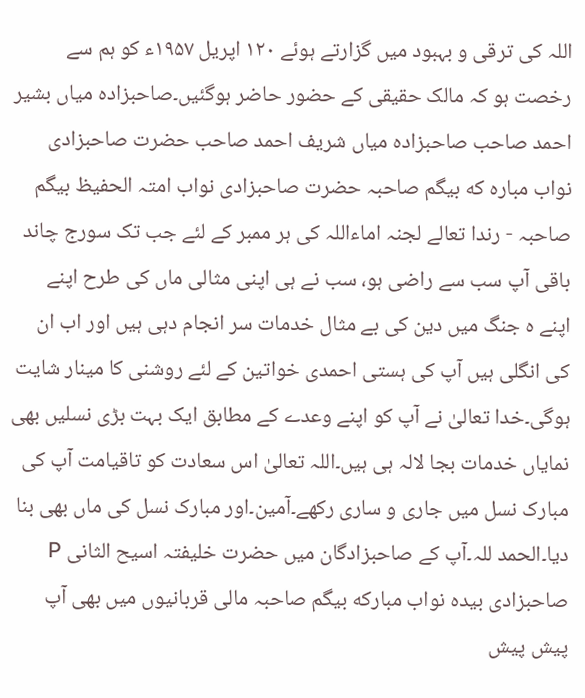اللہ کی ترقی و بہبود میں گزارتے ہوئے ۱۲۰ اپریل ۱۹۵۷ء کو ہم سے رخصت ہو کہ مالک حقیقی کے حضور حاضر ہوگئیں۔صاحبزادہ میاں بشیر احمد صاحب صاحبزادہ میاں شریف احمد صاحب حضرت صاحبزادی نواب مباره که بیگم صاحبہ حضرت صاحبزادی نواب امتہ الحفیظ بیگم صاحبہ - رندا تعالے لجنہ اماءاللہ کی ہر ممبر کے لئے جب تک سورج چاند باقی آپ سب سے راضی ہو، سب نے ہی اپنی مثالی ماں کی طرح اپنے اپنے ہ جنگ میں دین کی بے مثال خدمات سر انجام دہی ہیں اور اب ان کی انگلی ہیں آپ کی ہستی احمدی خواتین کے لئے روشنی کا مینار شایت ہوگی۔خدا تعالیٰ نے آپ کو اپنے وعدے کے مطابق ایک بہت بڑی نسلیں بھی نمایاں خدمات بجا لالہ ہی ہیں۔اللہ تعالیٰ اس سعادت کو تاقیامت آپ کی مبارک نسل میں جاری و ساری رکھے۔آمین۔اور مبارک نسل کی ماں بھی بنا دیا۔الحمد للہ۔آپ کے صاحبزادگان میں حضرت خلیفتہ اسیح الثانی P صاحبزادی بیده نواب مبارکه بیگم صاحبہ مالی قربانیوں میں بھی آپ پیش پیش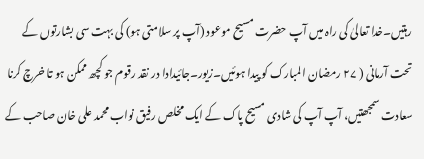رہتیں۔خدا تعالیٰ کی راہ میں آپ حضرت مسیح موعود (آپ پر سلامتی ہو) کی بہت سی بشارتوں کے تحت آرمانی ( ۲۷ رمضان المبارک کو پیدا ہوئیں۔زیور۔جائیدادا در نقد رقوم جو کچھ ممکن ہو تا خرچ کرنا سعادت سمجھتیں، آپ آپ کی شادی مسیح پاک کے ایک مخلص رفیق نواب محمد علی خان صاحب کے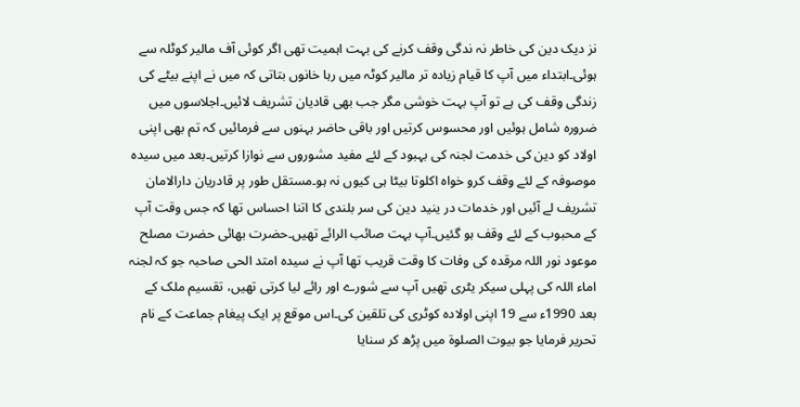نز دیک دین کی خاطر نہ ندگی وقف کرنے کی بہت اہمیت تھی اگر کوئی آف مالیر کوٹلہ سے ہوئی۔ابتداء میں آپ کا قیام زیادہ تر مالیر کوٹہ میں رہا خانوں بتاتی کہ میں نے اپنے بیٹے کی زندگی وقف کی ہے تو آپ بہت خوشی مگر جب بھی قادیان تشریف لائیں۔اجلاسوں میں ضرورہ شامل ہوئیں اور محسوس کرتیں اور باقی حاضر بہنوں سے فرمائیں کہ تم بھی اپنی اولاد کو دین کی خدمت لجنہ کی بہبود کے لئے مفید مشوروں سے نوازا کرتیں۔بعد میں سیدہ موصوفہ کے لئے وقف کرو خواہ اکلوتا بیٹا ہی کیوں نہ ہو۔مستقل طور پر قادریان دارالامان تشریف لے آئیں اور خدمات در ینید دین کی سر بلندی کا اتنا احساس تھا کہ جس وقت آپ کے محبوب کے لئے وقف ہو گئیں۔آپ بہت صائب الرائے تھیں۔حضرت بھائی حضرت مصلح موعود نور اللہ مرقدہ کی وفات کا وقت قریب تھا آپ نے سیده امتد الحی صاحبہ جو کہ لجنہ اماء اللہ کی پہلی سیکر یٹری تھیں آپ سے شورے اور رائے لیا کرتی تھیں، تقسیم ملک کے بعد 1990ء سے 19 اپنی اولادہ کوٹری کی تلقین کی۔اس موقع پر ایک پیغام جماعت کے نام تحریر فرمایا جو بیوت الصلوۃ میں پڑھ کر سنایا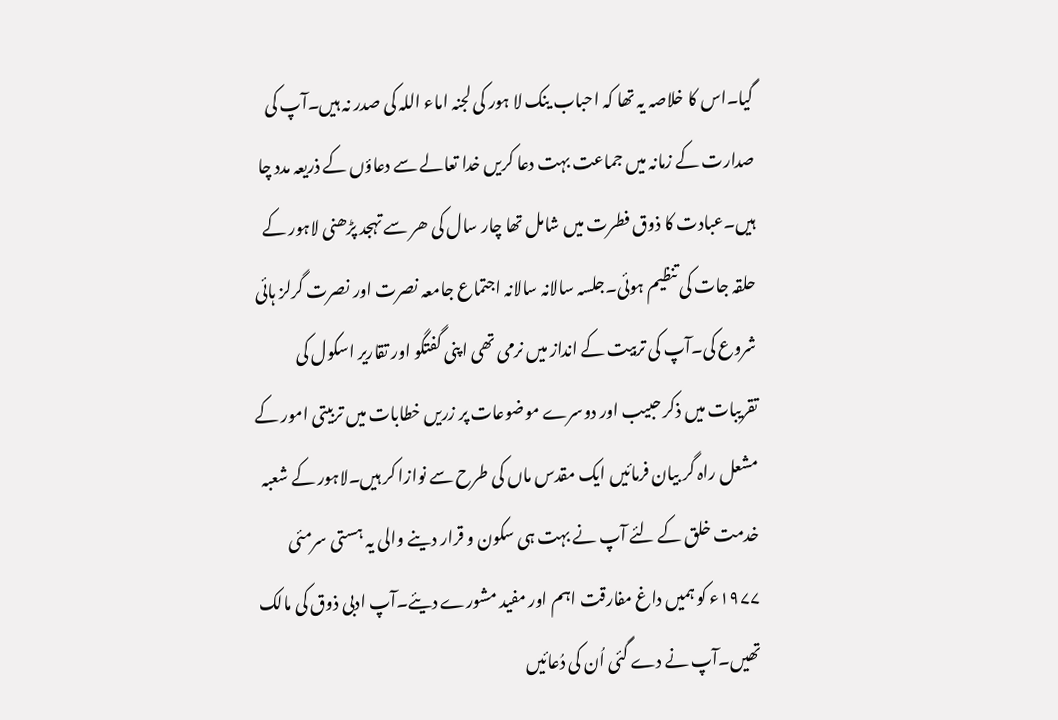گیا۔اس کا خلاصہ یہ تھا کہ احباب ینک لا ہور کی لجنہ اماء اللہ کی صدر نہ ہیں۔آپ کی صدارت کے زمانہ میں جماعت بہت دعا کریں خدا تعالے سے دعاؤں کے ذریعہ مدد چا ہیں۔عبادت کا ذوق فطرت میں شامل تھا چار سال کی ھر سے تہجد پڑھنی لاہور کے حلقہ جات کی تنظیم ہوئی۔جلسہ سالانہ سالانہ اجتماع جامعہ نصرت اور نصرت گرلز ہائی شروع کی۔آپ کی تربیت کے انداز میں نرمی تھی اپنی گفتگو اور تقاریر اسکول کی تقریبات میں ذکر حبیب اور دوسرے موضوعات پر زریں خطابات میں تربیتی امور کے مشعل راہ گر بیان فرمائیں ایک مقدس ماں کی طرح سے نوازا کر ہیں۔لاہور کے شعبہ خدمت خلق کے لئے آپ نے بہت ہی سکون و قرار دینے والی یہ ہستی سرمئی ۱۹۷۷ء کو ہمیں داغ مفارقت اہم اور مفید مشورے دیئے۔آپ ادبی ذوق کی مالک تھیں۔آپ نے دے گئی اُن کی دُعائیں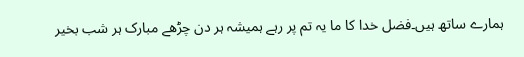ہمارے ساتھ ہیں۔فضل خدا کا ما یہ تم پر رہے ہمیشہ ہر دن چڑھے مبارک ہر شب بخیر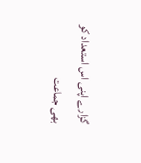گزارے اپنی اس استعداد کو بھی جماعت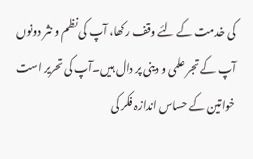کی خدمت کے لئے وقف رکھا، آپ کی نظم و نثر دونوں آپ کے تجر علمی و دینی پر دال ہیں۔آپ کی تحریر است خواتین کے حساس اندازہ فکر کی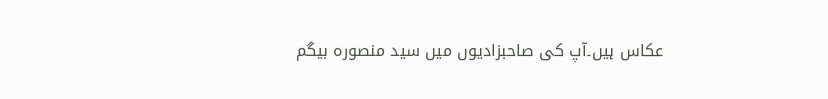عکاس ہیں۔آپ کی صاحبزادیوں میں سید منصورہ بیگم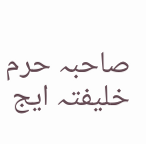صاحبہ حرم خلیفتہ ایج